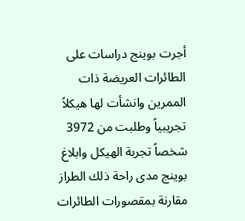أجرت بوينج دراسات على الطائرات العريضة ذات الممرين وانشأت لها هيكلاً تجريبياً وطلبت من 3972 شخصاً تجربة الهيكل وابلاغ بوينج مدى راحة ذلك الطراز مقارنة بمقصورات الطائرات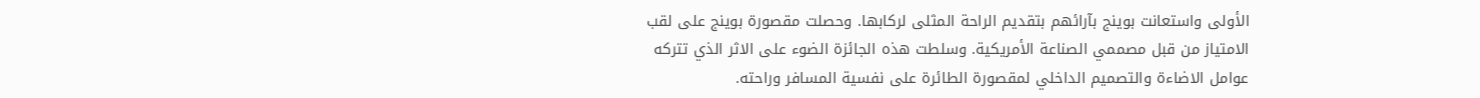الأولى واستعانت بوينج بآرائهم بتقديم الراحة المثلى لركابها. وحصلت مقصورة بوينج على لقب الامتياز من قبل مصممي الصناعة الأمريكية. وسلطت هذه الجائزة الضوء على الاثر الذي تتركه عوامل الاضاءة والتصميم الداخلي لمقصورة الطائرة على نفسية المسافر وراحته.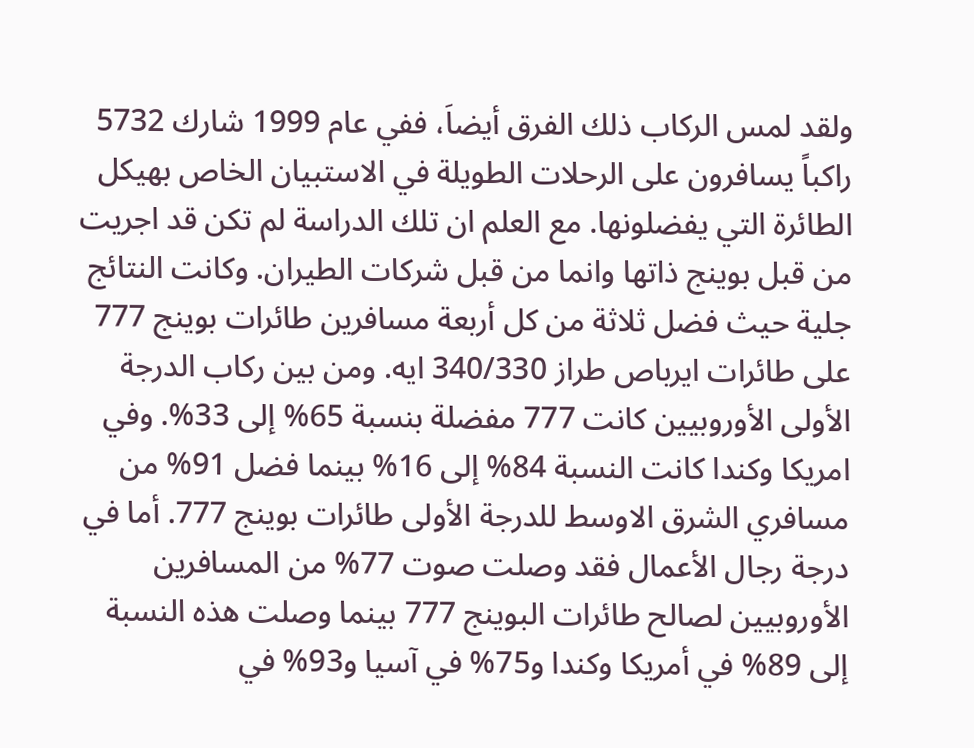ولقد لمس الركاب ذلك الفرق أيضاَ، ففي عام 1999 شارك 5732 راكباً يسافرون على الرحلات الطويلة في الاستبيان الخاص بهيكل الطائرة التي يفضلونها. مع العلم ان تلك الدراسة لم تكن قد اجريت من قبل بوينج ذاتها وانما من قبل شركات الطيران. وكانت النتائج جلية حيث فضل ثلاثة من كل أربعة مسافرين طائرات بوينج 777 على طائرات ايرباص طراز 340/330 ايه. ومن بين ركاب الدرجة الأولى الأوروبيين كانت 777 مفضلة بنسبة 65% إلى 33%. وفي امريكا وكندا كانت النسبة 84% إلى 16% بينما فضل 91% من مسافري الشرق الاوسط للدرجة الأولى طائرات بوينج 777. أما في درجة رجال الأعمال فقد وصلت صوت 77% من المسافرين الأوروبيين لصالح طائرات البوينج 777 بينما وصلت هذه النسبة إلى 89% في أمريكا وكندا و75% في آسيا و93% في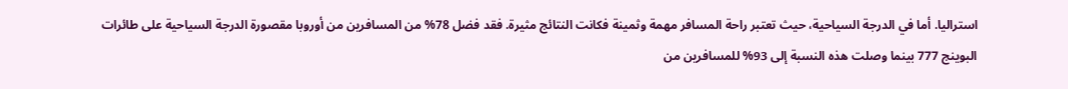استراليا. أما في الدرجة السياحية، حيث تعتبر راحة المسافر مهمة وثمينة فكانت النتائج مثيرة. فقد فضل 78% من المسافرين من أوروبا مقصورة الدرجة السياحية على طائرات البوينج 777 بينما وصلت هذه النسبة إلى 93% للمسافرين من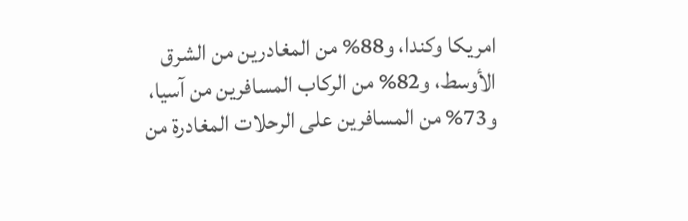امريكا وكندا، و88% من المغادرين من الشرق الأوسط، و82% من الركاب المسافرين من آسيا، و73% من المسافرين على الرحلات المغادرة من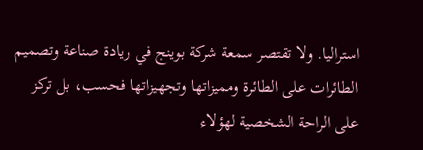استراليا. ولا تقتصر سمعة شركة بوينج في ريادة صناعة وتصميم الطائرات على الطائرة ومميزاتها وتجهيزاتها فحسب، بل تركز على الراحة الشخصية لهؤلاء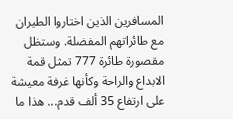المسافرين الذين اختاروا الطيران مع طائراتهم المفضلة. وستظل مقصورة طائرة 777 تمثل قمة الابداع والراحة وكأنها غرفة معيشة على ارتفاع 35 ألف قدم... هذا ما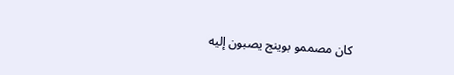كان مصممو بوينج يصبون إليه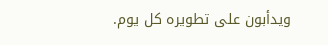ويدأبون على تطويره كل يوم.